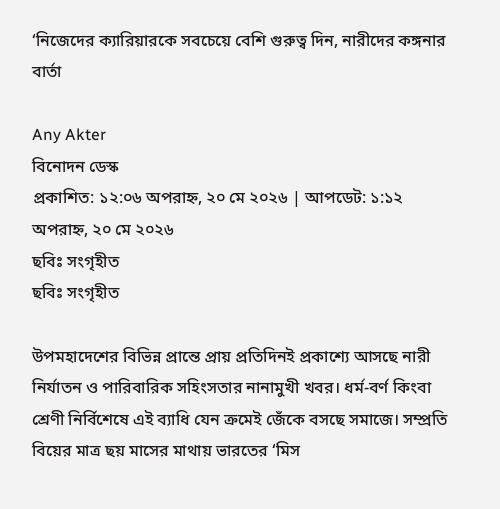‘নিজেদের ক্যারিয়ারকে সবচেয়ে বেশি গুরুত্ব দিন, নারীদের কঙ্গনার বার্তা

Any Akter
বিনোদন ডেস্ক
প্রকাশিত: ১২:০৬ অপরাহ্ন, ২০ মে ২০২৬ | আপডেট: ১:১২ অপরাহ্ন, ২০ মে ২০২৬
ছবিঃ সংগৃহীত
ছবিঃ সংগৃহীত

উপমহাদেশের বিভিন্ন প্রান্তে প্রায় প্রতিদিনই প্রকাশ্যে আসছে নারী নির্যাতন ও পারিবারিক সহিংসতার নানামুখী খবর। ধর্ম-বর্ণ কিংবা শ্রেণী নির্বিশেষে এই ব্যাধি যেন ক্রমেই জেঁকে বসছে সমাজে। সম্প্রতি বিয়ের মাত্র ছয় মাসের মাথায় ভারতের ‘মিস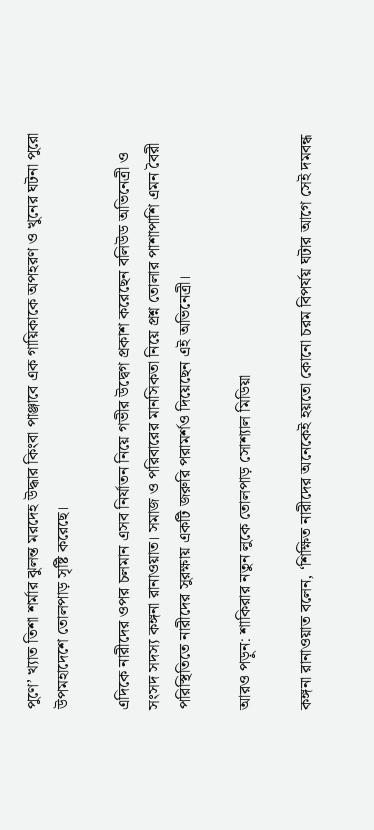পুণে’ খ্যাত তিশা শর্মার ঝুলন্ত মরদেহ উদ্ধার কিংবা পাঞ্জাবে এক গায়িকাকে অপহরণ ও খুনের ঘটনা পুরো উপমহাদেশে তোলপাড় সৃষ্টি করেছে।

এদিকে নারীদের ওপর চলমান এসব নির্যাতন নিয়ে গভীর উদ্বেগ প্রকাশ করেছেন বলিউড অভিনেত্রী ও সংসদ সদস্য কঙ্গনা রানাওয়াত। সমাজ ও পরিবারের মানসিকতা নিয়ে প্রশ্ন তোলার পাশাপাশি এমন বৈরী পরিস্থিতিতে নারীদের সুরক্ষায় একটি জরুরি পরামর্শও দিয়েছেন এই অভিনেত্রী।

আরও পড়ুন: শাকিরার নতুন লুকে তোলপাড় সোশ্যাল মিডিয়া

কঙ্গনা রানাওয়াত বলেন, ‘শিক্ষিত নারীদের অনেকেই হয়তো কোনো চরম বিপর্যয় ঘটার আগে সেই দমবন্ধ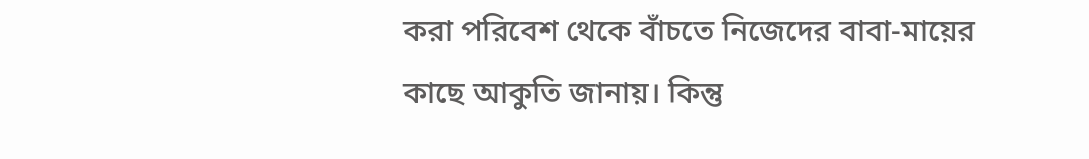করা পরিবেশ থেকে বাঁচতে নিজেদের বাবা-মায়ের কাছে আকুতি জানায়। কিন্তু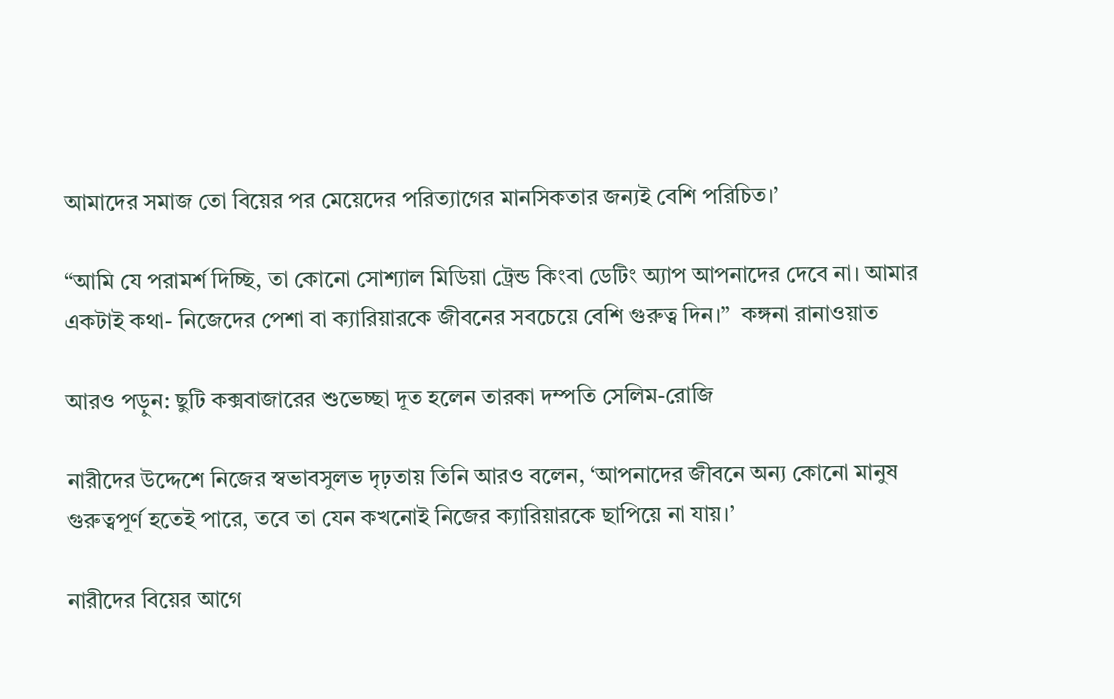আমাদের সমাজ তো বিয়ের পর মেয়েদের পরিত্যাগের মানসিকতার জন্যই বেশি পরিচিত।’

“আমি যে পরামর্শ দিচ্ছি, তা কোনো সোশ্যাল মিডিয়া ট্রেন্ড কিংবা ডেটিং অ্যাপ আপনাদের দেবে না। আমার একটাই কথা- নিজেদের পেশা বা ক্যারিয়ারকে জীবনের সবচেয়ে বেশি গুরুত্ব দিন।”  কঙ্গনা রানাওয়াত

আরও পড়ুন: ছুটি কক্সবাজারের শুভেচ্ছা দূত হলেন তারকা দম্পতি সেলিম-রোজি

নারীদের উদ্দেশে নিজের স্বভাবসুলভ দৃঢ়তায় তিনি আরও বলেন, ‘আপনাদের জীবনে অন্য কোনো মানুষ গুরুত্বপূর্ণ হতেই পারে, তবে তা যেন কখনোই নিজের ক্যারিয়ারকে ছাপিয়ে না যায়।’

নারীদের বিয়ের আগে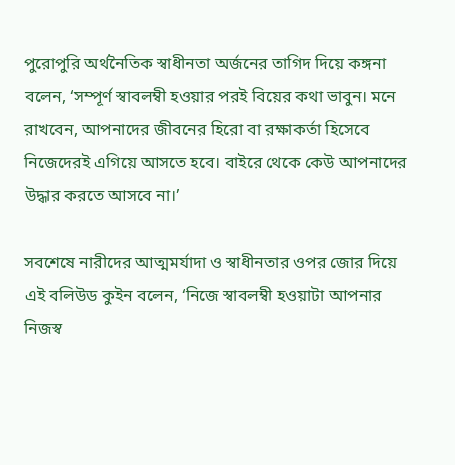পুরোপুরি অর্থনৈতিক স্বাধীনতা অর্জনের তাগিদ দিয়ে কঙ্গনা বলেন, ‘সম্পূর্ণ স্বাবলম্বী হওয়ার পরই বিয়ের কথা ভাবুন। মনে রাখবেন, আপনাদের জীবনের হিরো বা রক্ষাকর্তা হিসেবে নিজেদেরই এগিয়ে আসতে হবে। বাইরে থেকে কেউ আপনাদের উদ্ধার করতে আসবে না।’

সবশেষে নারীদের আত্মমর্যাদা ও স্বাধীনতার ওপর জোর দিয়ে এই বলিউড কুইন বলেন, ‘নিজে স্বাবলম্বী হওয়াটা আপনার নিজস্ব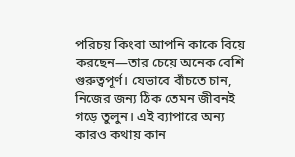পরিচয় কিংবা আপনি কাকে বিয়ে করছেন—তার চেয়ে অনেক বেশি গুরুত্বপূর্ণ। যেভাবে বাঁচতে চান, নিজের জন্য ঠিক তেমন জীবনই গড়ে তুলুন। এই ব্যাপারে অন্য কারও কথায় কান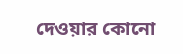দেওয়ার কোনো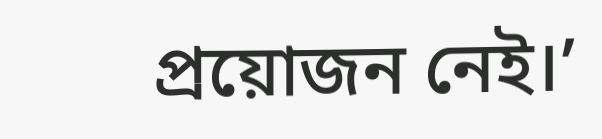প্রয়োজন নেই।’